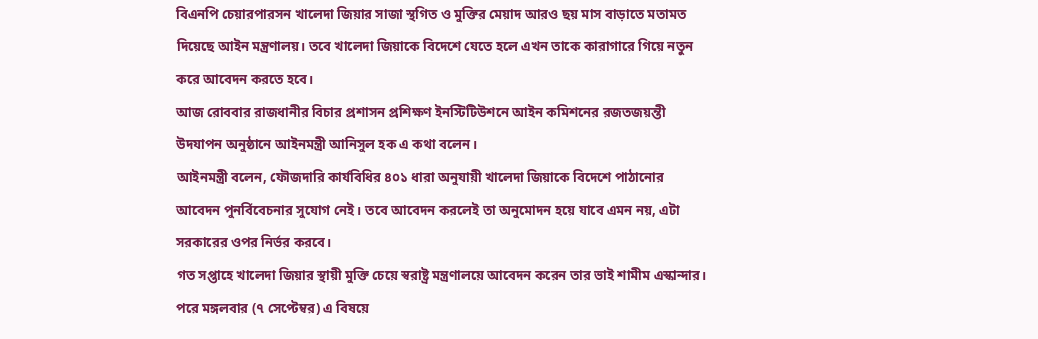বিএনপি চেয়ারপারসন খালেদা জিয়ার সাজা স্থগিত ও মুক্তির মেয়াদ আরও ছয় মাস বাড়াতে মতামত দিয়েছে আইন মন্ত্রণালয়। তবে খালেদা জিয়াকে বিদেশে যেতে হলে এখন তাকে কারাগারে গিয়ে নতুন করে আবেদন করতে হবে।
আজ রোববার রাজধানীর বিচার প্রশাসন প্রশিক্ষণ ইনস্টিটিউশনে আইন কমিশনের রজতজয়ন্তী উদযাপন অনুষ্ঠানে আইনমন্ত্রী আনিসুল হক এ কথা বলেন।
আইনমন্ত্রী বলেন, ফৌজদারি কার্যবিধির ৪০১ ধারা অনুযায়ী খালেদা জিয়াকে বিদেশে পাঠানোর আবেদন পুনর্বিবেচনার সুযোগ নেই। তবে আবেদন করলেই তা অনুমোদন হয়ে যাবে এমন নয়, এটা সরকারের ওপর নির্ভর করবে।
গত সপ্তাহে খালেদা জিয়ার স্থায়ী মুক্তি চেয়ে স্বরাষ্ট্র মন্ত্রণালয়ে আবেদন করেন তার ভাই শামীম এস্কান্দার। পরে মঙ্গলবার (৭ সেপ্টেম্বর) এ বিষয়ে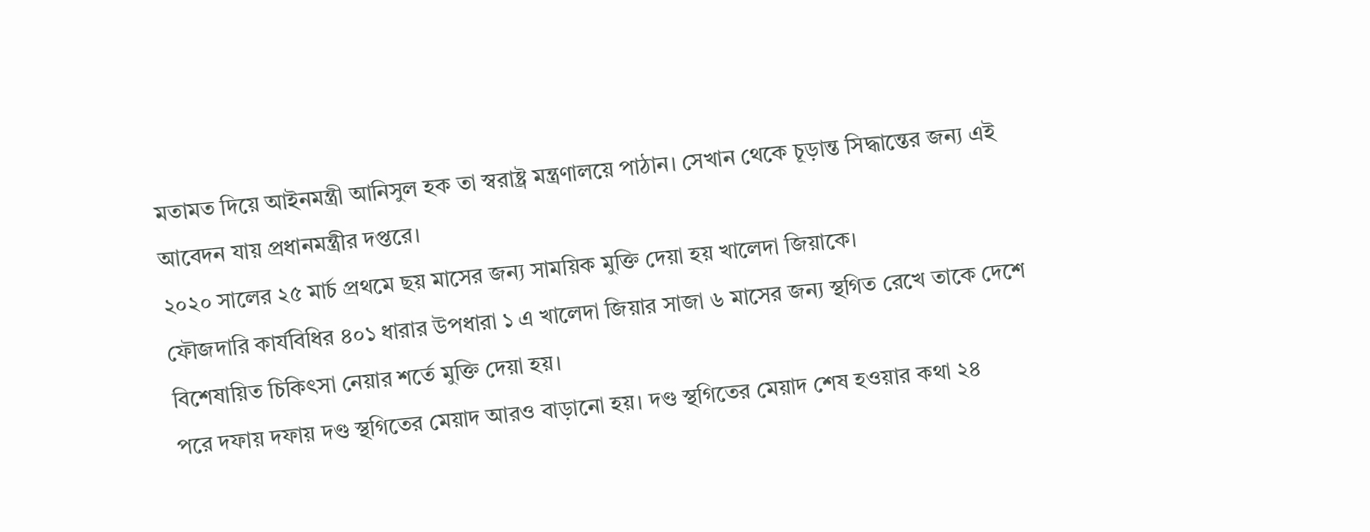মতামত দিয়ে আইনমন্ত্রী আনিসুল হক তা স্বরাষ্ট্র মন্ত্রণালয়ে পাঠান। সেখান থেকে চূড়ান্ত সিদ্ধান্তের জন্য এই আবেদন যায় প্রধানমন্ত্রীর দপ্তরে।
২০২০ সালের ২৫ মার্চ প্রথমে ছয় মাসের জন্য সাময়িক মুক্তি দেয়া হয় খালেদা জিয়াকে।
ফৌজদারি কার্যবিধির ৪০১ ধারার উপধারা ১ এ খালেদা জিয়ার সাজা ৬ মাসের জন্য স্থগিত রেখে তাকে দেশে বিশেষায়িত চিকিৎসা নেয়ার শর্তে মুক্তি দেয়া হয়।
পরে দফায় দফায় দণ্ড স্থগিতের মেয়াদ আরও বাড়ানো হয়। দণ্ড স্থগিতের মেয়াদ শেষ হওয়ার কথা ২৪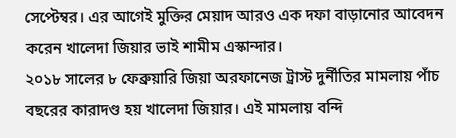সেপ্টেম্বর। এর আগেই মুক্তির মেয়াদ আরও এক দফা বাড়ানোর আবেদন করেন খালেদা জিয়ার ভাই শামীম এস্কান্দার।
২০১৮ সালের ৮ ফেব্রুয়ারি জিয়া অরফানেজ ট্রাস্ট দুর্নীতির মামলায় পাঁচ বছরের কারাদণ্ড হয় খালেদা জিয়ার। এই মামলায় বন্দি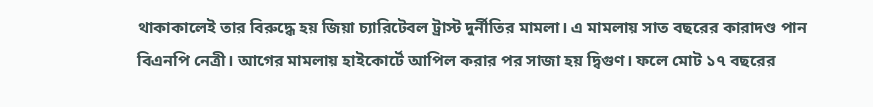থাকাকালেই তার বিরুদ্ধে হয় জিয়া চ্যারিটেবল ট্রাস্ট দুর্নীতির মামলা। এ মামলায় সাত বছরের কারাদণ্ড পান বিএনপি নেত্রী। আগের মামলায় হাইকোর্টে আপিল করার পর সাজা হয় দ্বিগুণ। ফলে মোট ১৭ বছরের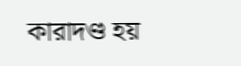কারাদণ্ড হয়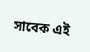সাবেক এই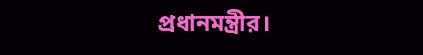প্রধানমন্ত্রীর।